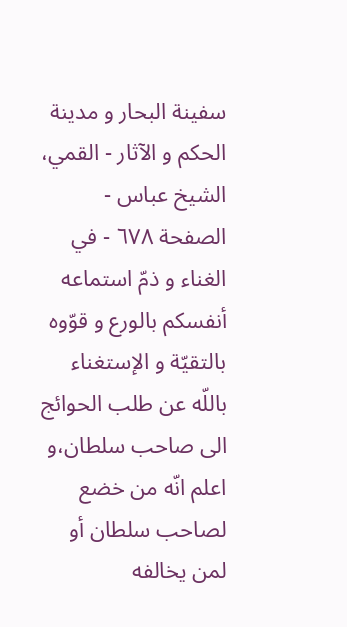سفینة البحار و مدینة الحکم و الآثار - القمي، الشيخ عباس - الصفحة ٦٧٨ - في الغناء و ذمّ استماعه
أنفسكم بالورع و قوّوه بالتقيّة و الإستغناء باللّه عن طلب الحوائج الى صاحب سلطان،و اعلم انّه من خضع لصاحب سلطان أو لمن يخالفه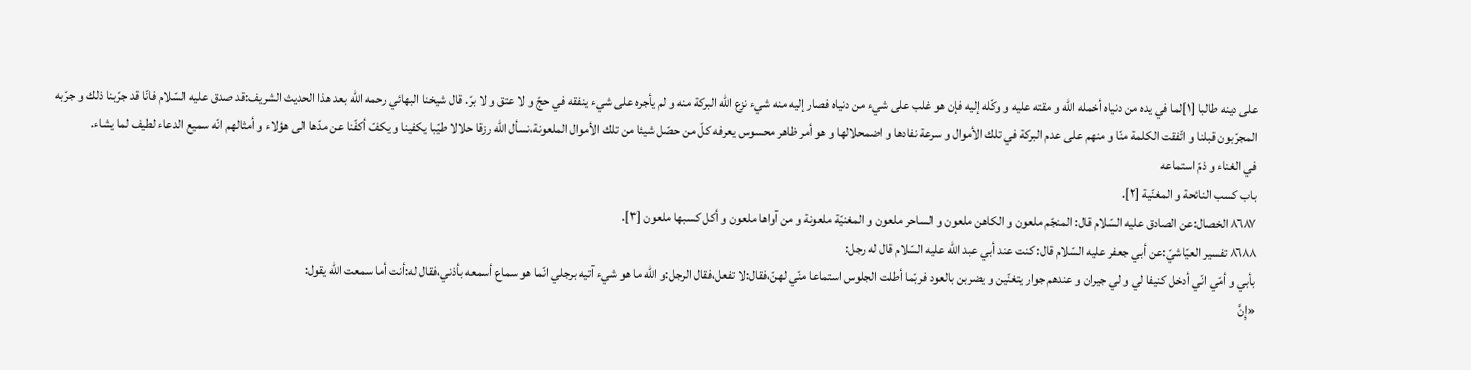على دينه طالبا [١]لما في يده من دنياه أخمله اللّه و مقته عليه و وكّله إليه فإن هو غلب على شيء من دنياه فصار إليه منه شيء نزع اللّه البركة منه و لم يأجره على شيء ينفقه في حجّ و لا عتق و لا برّ. قال شيخنا البهائي رحمه اللّه بعد هذا الحديث الشريف:قد صدق عليه السّلام فانّا قد جرّبنا ذلك و جرّبه المجرّبون قبلنا و اتّفقت الكلمة منّا و منهم على عدم البركة في تلك الأموال و سرعة نفادها و اضمحلالها و هو أمر ظاهر محسوس يعرفه كلّ من حصّل شيئا من تلك الأموال الملعونة،نسأل اللّه رزقا حلالا طيّبا يكفينا و يكفّ أكفّنا عن مدّها الى هؤلاء و أمثالهم انّه سميع الدعاء لطيف لما يشاء.
في الغناء و ذمّ استماعه
باب كسب النائحة و المغنّية [٢].
٨٦٨٧ الخصال:عن الصادق عليه السّلام قال: المنجّم ملعون و الكاهن ملعون و الساحر ملعون و المغنيّة ملعونة و من آواها ملعون و أكل كسبها ملعون [٣].
٨٦٨٨ تفسير العيّاشيّ:عن أبي جعفر عليه السّلام قال: كنت عند أبي عبد اللّه عليه السّلام قال له رجل:
بأبي و أمّي انّي أدخل كنيفا لي و لي جيران و عندهم جوار يتغنّين و يضربن بالعود فربّما أطلت الجلوس استماعا منّي لهنّ،فقال:لا تفعل،فقال الرجل:و اللّه ما هو شيء آتيه برجلي انّما هو سماع أسمعه بأذني،فقال له:أنت أما سمعت اللّه يقول:
«إِنَّ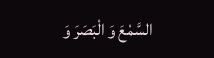السَّمْعَ وَ الْبَصَرَ وَ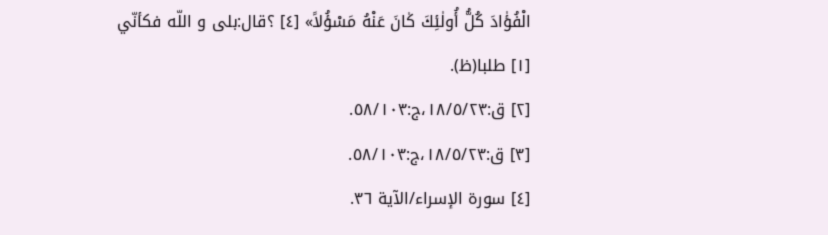الْفُؤٰادَ كُلُّ أُولٰئِكَ كٰانَ عَنْهُ مَسْؤُلاً» [٤] ؟قال:بلى و اللّه فكأنّي
[١] طلبا(ظ).
[٢] ق:١٨/٥/٢٣،ج:٥٨/١٠٣.
[٣] ق:١٨/٥/٢٣،ج:٥٨/١٠٣.
[٤] سورة الإسراء/الآية ٣٦.